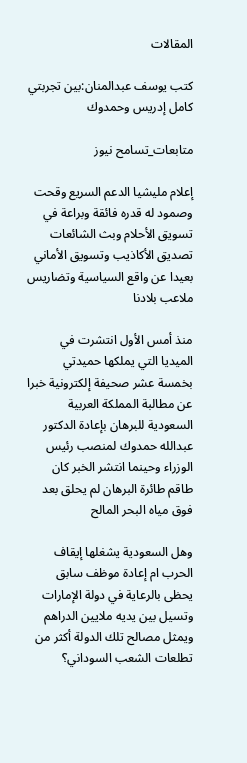المقالات

كتب يوسف عبدالمنان:بين تجربتي كامل إدريس وحمدوك

متابعات_تسامح نيوز

إعلام مليشيا الدعم السريع وقحت وصمود له قدره فائقة وبراعة في تسويق الأحلام وبث الشائعات تصديق الأكاذيب وتسويق الأماني بعيدا عن واقع السياسية وتضاريس ملاعب بلادنا

منذ أمس الأول انتشرت في الميديا التي يملكها حميدتي بخمسة عشر صحيفة إلكترونية خبرا عن مطالبة المملكة العربية السعودية للبرهان بإعادة الدكتور عبدالله حمدوك لمنصب رئيس الوزراء وحينما انتشر الخبر كان طاقم طائرة البرهان لم يحلق بعد فوق مياه البحر المالح

وهل السعودية يشغلها إيقاف الحرب ام إعادة موظف سابق يحظى بالرعاية في دولة الإمارات وتسيل بين يديه ملايين الدراهم ويمثل مصالح تلك الدولة أكثر من تطلعات الشعب السوداني؟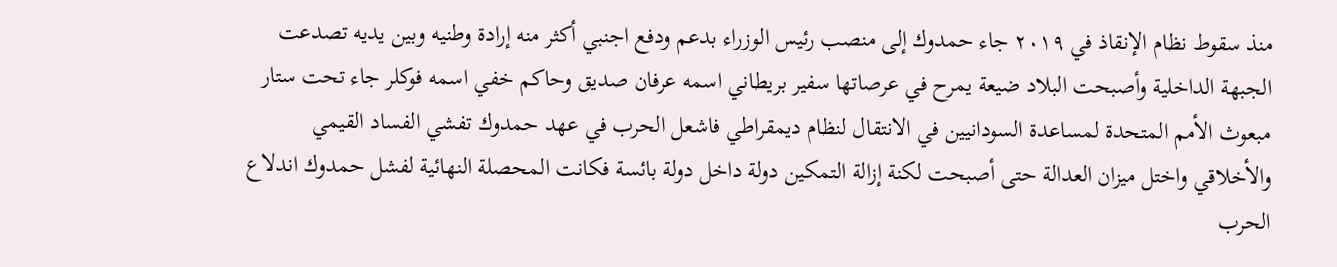منذ سقوط نظام الإنقاذ في ٢٠١٩ جاء حمدوك إلى منصب رئيس الوزراء بدعم ودفع اجنبي أكثر منه إرادة وطنيه وبين يديه تصدعت الجبهة الداخلية وأصبحت البلاد ضيعة يمرح في عرصاتها سفير بريطاني اسمه عرفان صديق وحاكم خفي اسمه فوكلر جاء تحت ستار مبعوث الأمم المتحدة لمساعدة السودانيين في الانتقال لنظام ديمقراطي فاشعل الحرب في عهد حمدوك تفشي الفساد القيمي والأخلاقي واختل ميزان العدالة حتى أصبحت لكنة إزالة التمكين دولة داخل دولة بائسة فكانت المحصلة النهائية لفشل حمدوك اندلاع الحرب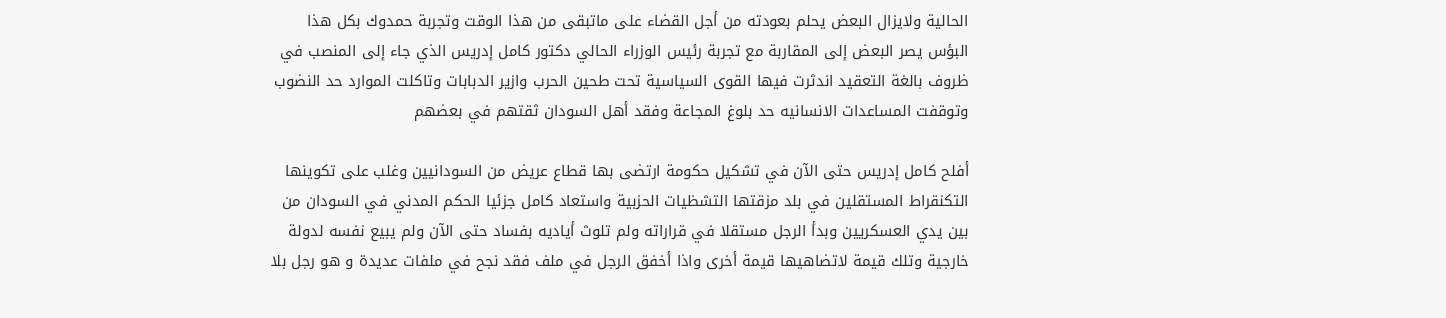الحالية ولايزال البعض يحلم بعودته من أجل القضاء على ماتبقى من هذا الوقت وتجربة حمدوك بكل هذا البؤس يصر البعض إلى المقاربة مع تجربة رئيس الوزراء الحالي دكتور كامل إدريس الذي جاء إلى المنصب في ظروف بالغة التعقيد اندثرت فيها القوى السياسية تحت طحين الحرب وازير الدبابات وتاكلت الموارد حد النضوب وتوقفت المساعدات الانسانيه حد بلوغ المجاعة وفقد أهل السودان ثقتهم في بعضهم

أفلح كامل إدريس حتى الآن في تشكيل حكومة ارتضى بها قطاع عريض من السودانيين وغلب على تكوينها التكنقراط المستقلين في بلد مزقتها التشظيات الحزبية واستعاد كامل جزئيا الحكم المدني في السودان من بين يدي العسكريين وبدأ الرجل مستقلا في قراراته ولم تلوث أياديه بفساد حتى الآن ولم يبيع نفسه لدولة خارجية وتلك قيمة لاتضاهيها قيمة أخرى واذا أخفق الرجل في ملف فقد نجح في ملفات عديدة و هو رجل بلا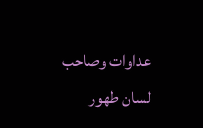عداوات وصاحب لسان طهور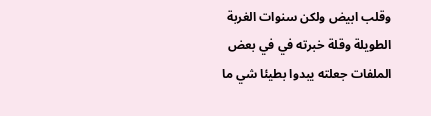وقلب ابيض ولكن سنوات الغربة الطويلة وقلة خبرته في في بعض الملفات جعلته يبدوا بطيئا شي ما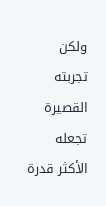ولكن تجربته القصيرة تجعله الأكثر قدرة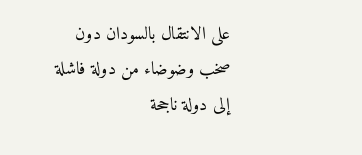على الانتقال بالسودان دون صخب وضوضاء من دولة فاشلة إلى دولة ناجحة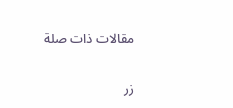مقالات ذات صلة

زر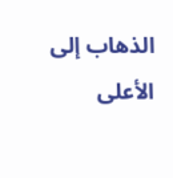الذهاب إلى الأعلى